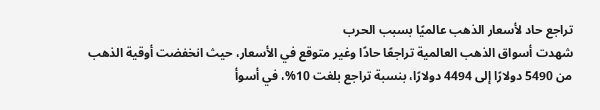تراجع حاد لأسعار الذهب عالميًا بسبب الحرب
شهدت أسواق الذهب العالمية تراجعًا حادًا وغير متوقع في الأسعار، حيث انخفضت أوقية الذهب من 5490 دولارًا إلى 4494 دولارًا، بنسبة تراجع بلغت 10%، في أسوأ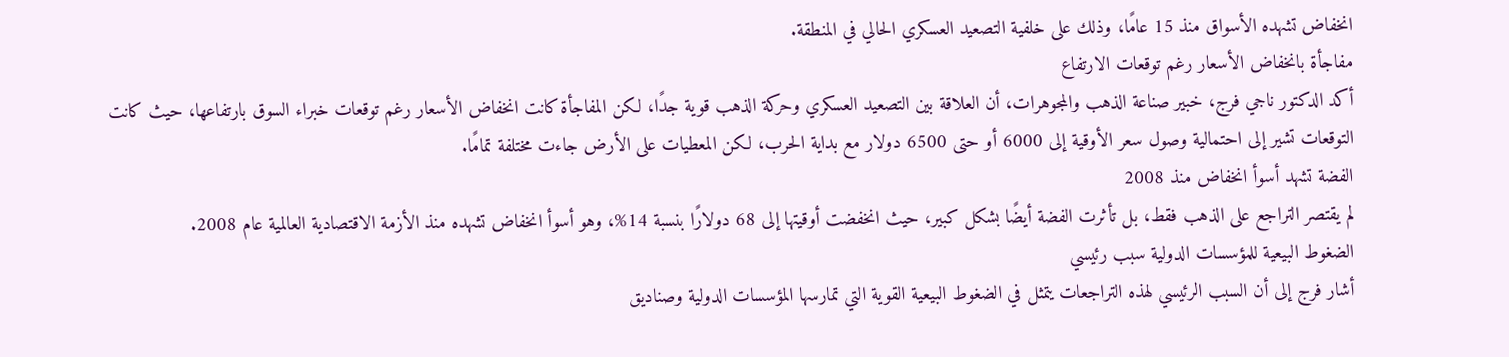انخفاض تشهده الأسواق منذ 15 عامًا، وذلك على خلفية التصعيد العسكري الحالي في المنطقة.
مفاجأة بانخفاض الأسعار رغم توقعات الارتفاع
أكد الدكتور ناجي فرج، خبير صناعة الذهب والمجوهرات، أن العلاقة بين التصعيد العسكري وحركة الذهب قوية جدًا، لكن المفاجأة كانت انخفاض الأسعار رغم توقعات خبراء السوق بارتفاعها، حيث كانت التوقعات تشير إلى احتمالية وصول سعر الأوقية إلى 6000 أو حتى 6500 دولار مع بداية الحرب، لكن المعطيات على الأرض جاءت مختلفة تمامًا.
الفضة تشهد أسوأ انخفاض منذ 2008
لم يقتصر التراجع على الذهب فقط، بل تأثرت الفضة أيضًا بشكل كبير، حيث انخفضت أوقيتها إلى 68 دولارًا بنسبة 14%، وهو أسوأ انخفاض تشهده منذ الأزمة الاقتصادية العالمية عام 2008.
الضغوط البيعية للمؤسسات الدولية سبب رئيسي
أشار فرج إلى أن السبب الرئيسي لهذه التراجعات يتمثل في الضغوط البيعية القوية التي تمارسها المؤسسات الدولية وصناديق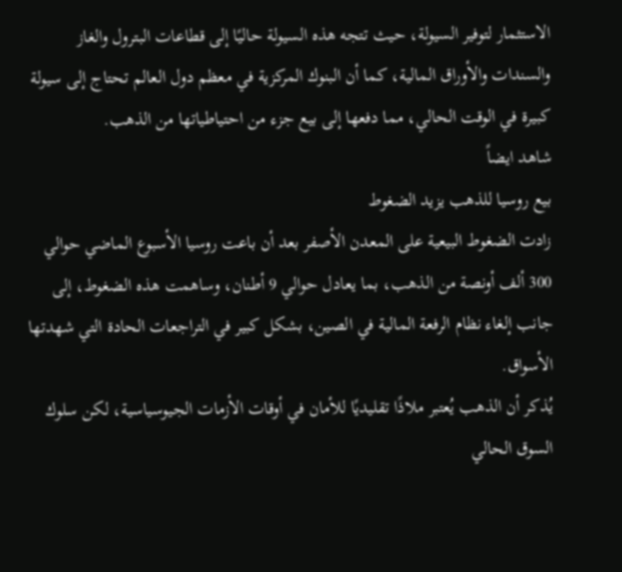الاستثمار لتوفير السيولة، حيث تتجه هذه السيولة حاليًا إلى قطاعات البترول والغاز والسندات والأوراق المالية، كما أن البنوك المركزية في معظم دول العالم تحتاج إلى سيولة كبيرة في الوقت الحالي، مما دفعها إلى بيع جزء من احتياطياتها من الذهب.
شاهد ايضاً
بيع روسيا للذهب يزيد الضغوط
زادت الضغوط البيعية على المعدن الأصفر بعد أن باعت روسيا الأسبوع الماضي حوالي 300 ألف أونصة من الذهب، بما يعادل حوالي 9 أطنان، وساهمت هذه الضغوط، إلى جانب إلغاء نظام الرفعة المالية في الصين، بشكل كبير في التراجعات الحادة التي شهدتها الأسواق.
يُذكر أن الذهب يُعتبر ملاذًا تقليديًا للأمان في أوقات الأزمات الجيوسياسية، لكن سلوك السوق الحالي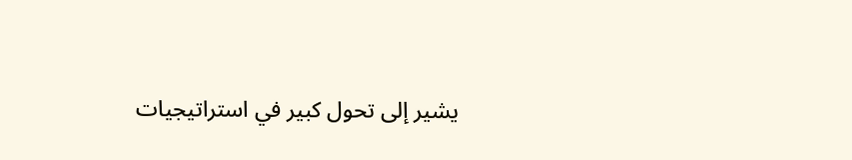يشير إلى تحول كبير في استراتيجيات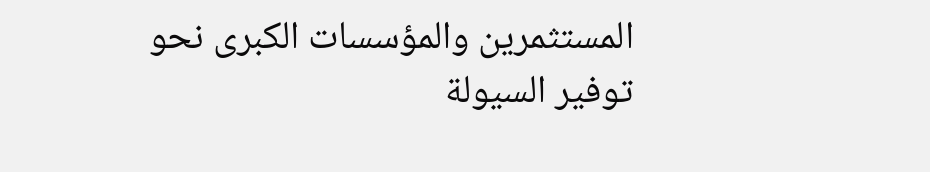المستثمرين والمؤسسات الكبرى نحو توفير السيولة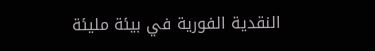النقدية الفورية في بيئة مليئة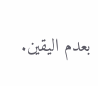بعدم اليقين.